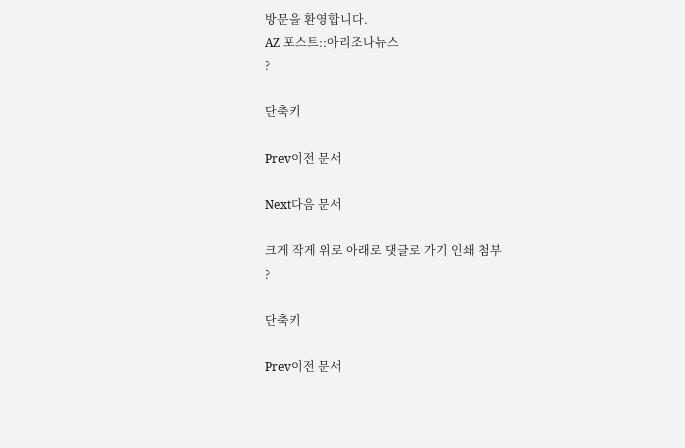방문을 환영합니다.
AZ 포스트::아리조나뉴스
?

단축키

Prev이전 문서

Next다음 문서

크게 작게 위로 아래로 댓글로 가기 인쇄 첨부
?

단축키

Prev이전 문서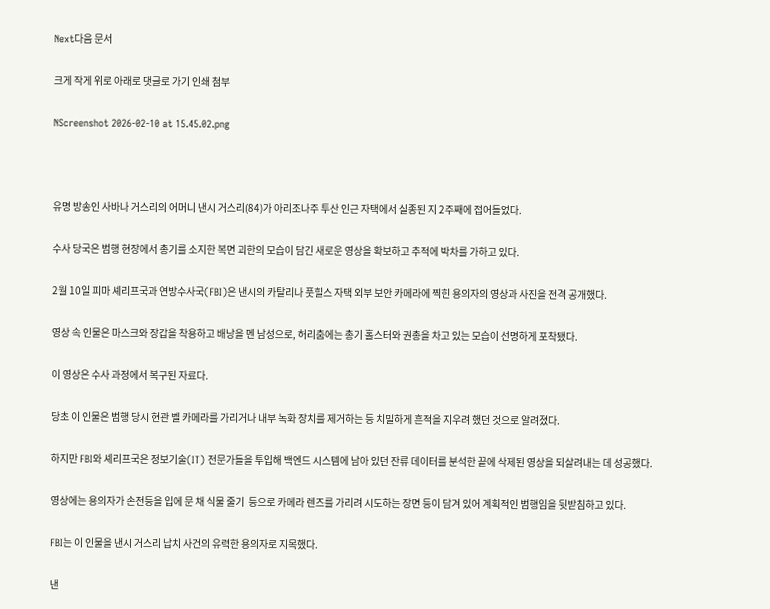Next다음 문서

크게 작게 위로 아래로 댓글로 가기 인쇄 첨부

NScreenshot 2026-02-10 at 15.45.02.png



유명 방송인 사바나 거스리의 어머니 낸시 거스리(84)가 아리조나주 투산 인근 자택에서 실종된 지 2주째에 접어들었다.

수사 당국은 범행 현장에서 총기를 소지한 복면 괴한의 모습이 담긴 새로운 영상을 확보하고 추적에 박차를 가하고 있다.

2월 10일 피마 셰리프국과 연방수사국(FBI)은 낸시의 카탈리나 풋힐스 자택 외부 보안 카메라에 찍힌 용의자의 영상과 사진을 전격 공개했다.

영상 속 인물은 마스크와 장갑을 착용하고 배낭을 멘 남성으로, 허리춤에는 총기 홀스터와 권총을 차고 있는 모습이 선명하게 포착됐다.

이 영상은 수사 과정에서 복구된 자료다.

당초 이 인물은 범행 당시 현관 벨 카메라를 가리거나 내부 녹화 장치를 제거하는 등 치밀하게 흔적을 지우려 했던 것으로 알려졌다.

하지만 FBI와 셰리프국은 정보기술(IT) 전문가들을 투입해 백엔드 시스템에 남아 있던 잔류 데이터를 분석한 끝에 삭제된 영상을 되살려내는 데 성공했다.

영상에는 용의자가 손전등을 입에 문 채 식물 줄기  등으로 카메라 렌즈를 가리려 시도하는 장면 등이 담겨 있어 계획적인 범행임을 뒷받침하고 있다.

FBI는 이 인물을 낸시 거스리 납치 사건의 유력한 용의자로 지목했다.

낸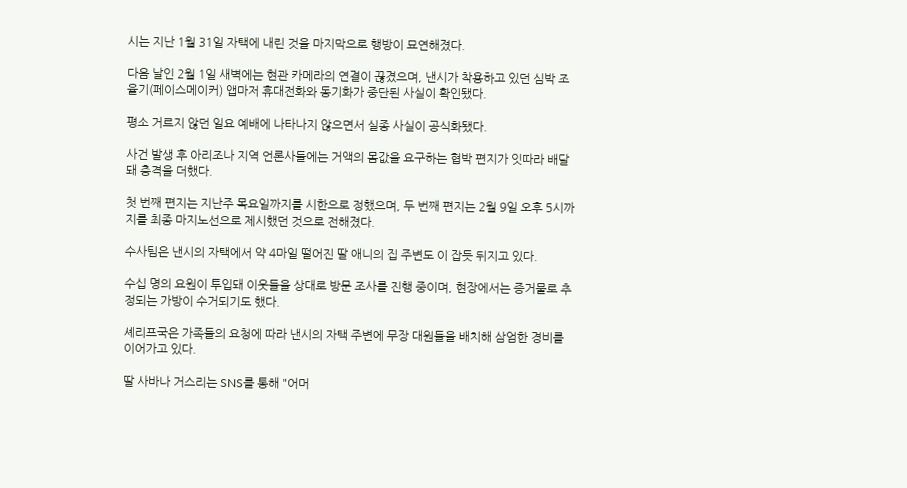시는 지난 1월 31일 자택에 내린 것을 마지막으로 행방이 묘연해졌다.

다음 날인 2월 1일 새벽에는 현관 카메라의 연결이 끊겼으며, 낸시가 착용하고 있던 심박 조율기(페이스메이커) 앱마저 휴대전화와 동기화가 중단된 사실이 확인됐다.

평소 거르지 않던 일요 예배에 나타나지 않으면서 실종 사실이 공식화됐다.

사건 발생 후 아리조나 지역 언론사들에는 거액의 몸값을 요구하는 협박 편지가 잇따라 배달돼 충격을 더했다.

첫 번째 편지는 지난주 목요일까지를 시한으로 정했으며, 두 번째 편지는 2월 9일 오후 5시까지를 최종 마지노선으로 제시했던 것으로 전해졌다.

수사팀은 낸시의 자택에서 약 4마일 떨어진 딸 애니의 집 주변도 이 잡듯 뒤지고 있다.

수십 명의 요원이 투입돼 이웃들을 상대로 방문 조사를 진행 중이며, 현장에서는 증거물로 추정되는 가방이 수거되기도 했다.

셰리프국은 가족들의 요청에 따라 낸시의 자택 주변에 무장 대원들을 배치해 삼엄한 경비를 이어가고 있다.

딸 사바나 거스리는 SNS를 통해 "어머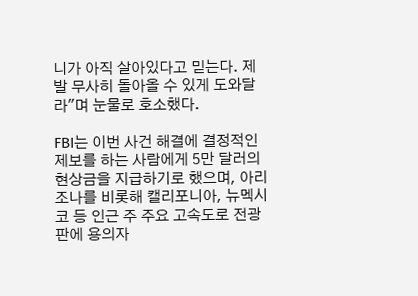니가 아직 살아있다고 믿는다. 제발 무사히 돌아올 수 있게 도와달라"며 눈물로 호소했다.

FBI는 이번 사건 해결에 결정적인 제보를 하는 사람에게 5만 달러의 현상금을 지급하기로 했으며, 아리조나를 비롯해 캘리포니아, 뉴멕시코 등 인근 주 주요 고속도로 전광판에 용의자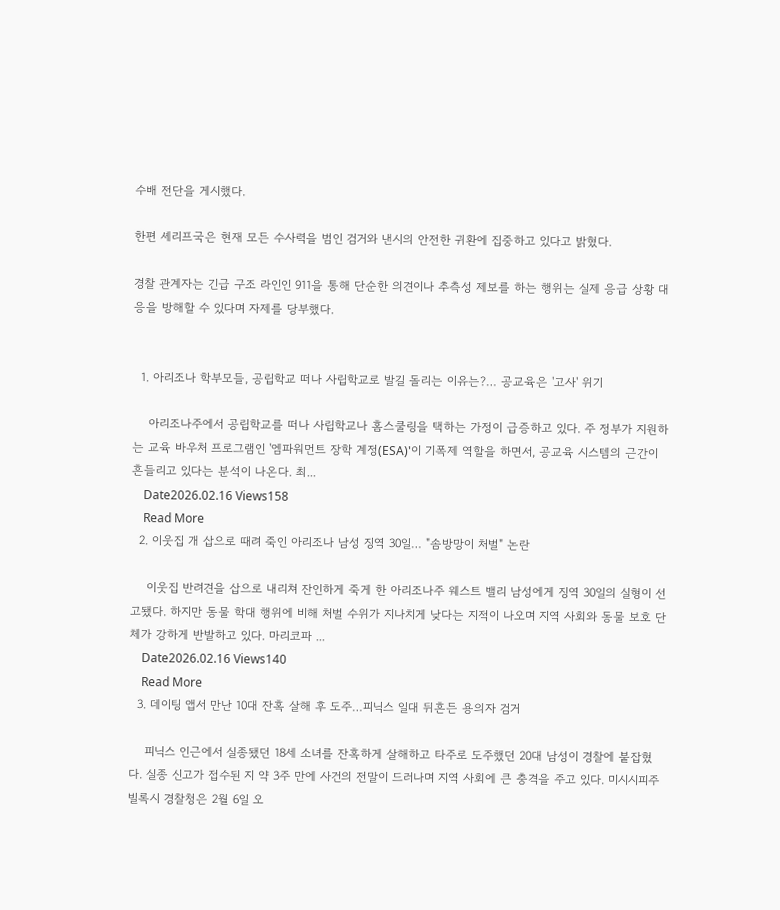수배 전단을 게시했다.

한편 셰리프국은 현재 모든 수사력을 범인 검거와 낸시의 안전한 귀환에 집중하고 있다고 밝혔다.

경찰 관계자는 긴급 구조 라인인 911을 통해 단순한 의견이나 추측성 제보를 하는 행위는 실제 응급 상황 대응을 방해할 수 있다며 자제를 당부했다.


  1. 아리조나 학부모들, 공립학교 떠나 사립학교로 발길 돌리는 이유는?… 공교육은 '고사' 위기

    아리조나주에서 공립학교를 떠나 사립학교나 홈스쿨링을 택하는 가정이 급증하고 있다. 주 정부가 지원하는 교육 바우처 프로그램인 '엠파워먼트 장학 계정(ESA)'이 기폭제 역할을 하면서, 공교육 시스템의 근간이 흔들리고 있다는 분석이 나온다. 최...
    Date2026.02.16 Views158
    Read More
  2. 이웃집 개 삽으로 때려 죽인 아리조나 남성 징역 30일… "솜방망이 처벌" 논란

    이웃집 반려견을 삽으로 내리쳐 잔인하게 죽게 한 아리조나주 웨스트 밸리 남성에게 징역 30일의 실형이 선고됐다. 하지만 동물 학대 행위에 비해 처벌 수위가 지나치게 낮다는 지적이 나오며 지역 사회와 동물 보호 단체가 강하게 반발하고 있다. 마리코파 ...
    Date2026.02.16 Views140
    Read More
  3. 데이팅 앱서 만난 10대 잔혹 살해 후 도주…피닉스 일대 뒤흔든 용의자 검거

    피닉스 인근에서 실종됐던 18세 소녀를 잔혹하게 살해하고 타주로 도주했던 20대 남성이 경찰에 붙잡혔다. 실종 신고가 접수된 지 약 3주 만에 사건의 전말이 드러나며 지역 사회에 큰 충격을 주고 있다. 미시시피주 빌록시 경찰청은 2월 6일 오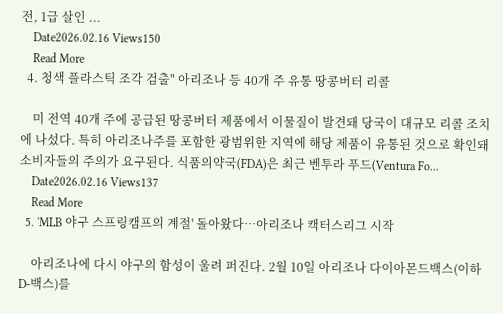전, 1급 살인 ...
    Date2026.02.16 Views150
    Read More
  4. 청색 플라스틱 조각 검출" 아리조나 등 40개 주 유통 땅콩버터 리콜

    미 전역 40개 주에 공급된 땅콩버터 제품에서 이물질이 발견돼 당국이 대규모 리콜 조치에 나섰다. 특히 아리조나주를 포함한 광범위한 지역에 해당 제품이 유통된 것으로 확인돼 소비자들의 주의가 요구된다. 식품의약국(FDA)은 최근 벤투라 푸드(Ventura Fo...
    Date2026.02.16 Views137
    Read More
  5. 'MLB 야구 스프링캠프의 계절' 돌아왔다…아리조나 캑터스리그 시작

    아리조나에 다시 야구의 함성이 울려 퍼진다. 2월 10일 아리조나 다이아몬드백스(이하 D-백스)를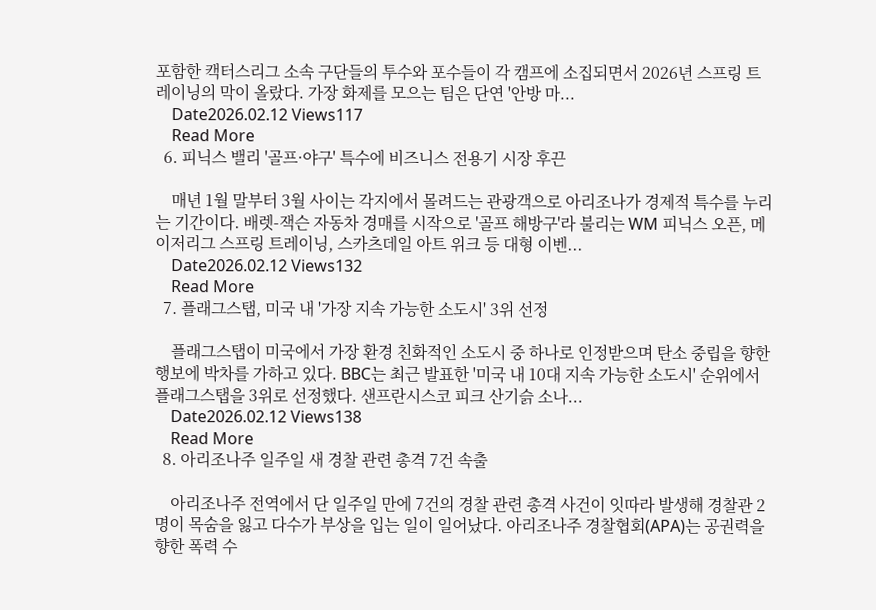포함한 캑터스리그 소속 구단들의 투수와 포수들이 각 캠프에 소집되면서 2026년 스프링 트레이닝의 막이 올랐다. 가장 화제를 모으는 팀은 단연 '안방 마...
    Date2026.02.12 Views117
    Read More
  6. 피닉스 밸리 '골프·야구' 특수에 비즈니스 전용기 시장 후끈

    매년 1월 말부터 3월 사이는 각지에서 몰려드는 관광객으로 아리조나가 경제적 특수를 누리는 기간이다. 배렛-잭슨 자동차 경매를 시작으로 '골프 해방구'라 불리는 WM 피닉스 오픈, 메이저리그 스프링 트레이닝, 스카츠데일 아트 위크 등 대형 이벤...
    Date2026.02.12 Views132
    Read More
  7. 플래그스탭, 미국 내 '가장 지속 가능한 소도시' 3위 선정

    플래그스탭이 미국에서 가장 환경 친화적인 소도시 중 하나로 인정받으며 탄소 중립을 향한 행보에 박차를 가하고 있다. BBC는 최근 발표한 '미국 내 10대 지속 가능한 소도시' 순위에서 플래그스탭을 3위로 선정했다. 샌프란시스코 피크 산기슭 소나...
    Date2026.02.12 Views138
    Read More
  8. 아리조나주 일주일 새 경찰 관련 총격 7건 속출

    아리조나주 전역에서 단 일주일 만에 7건의 경찰 관련 총격 사건이 잇따라 발생해 경찰관 2명이 목숨을 잃고 다수가 부상을 입는 일이 일어났다. 아리조나주 경찰협회(APA)는 공권력을 향한 폭력 수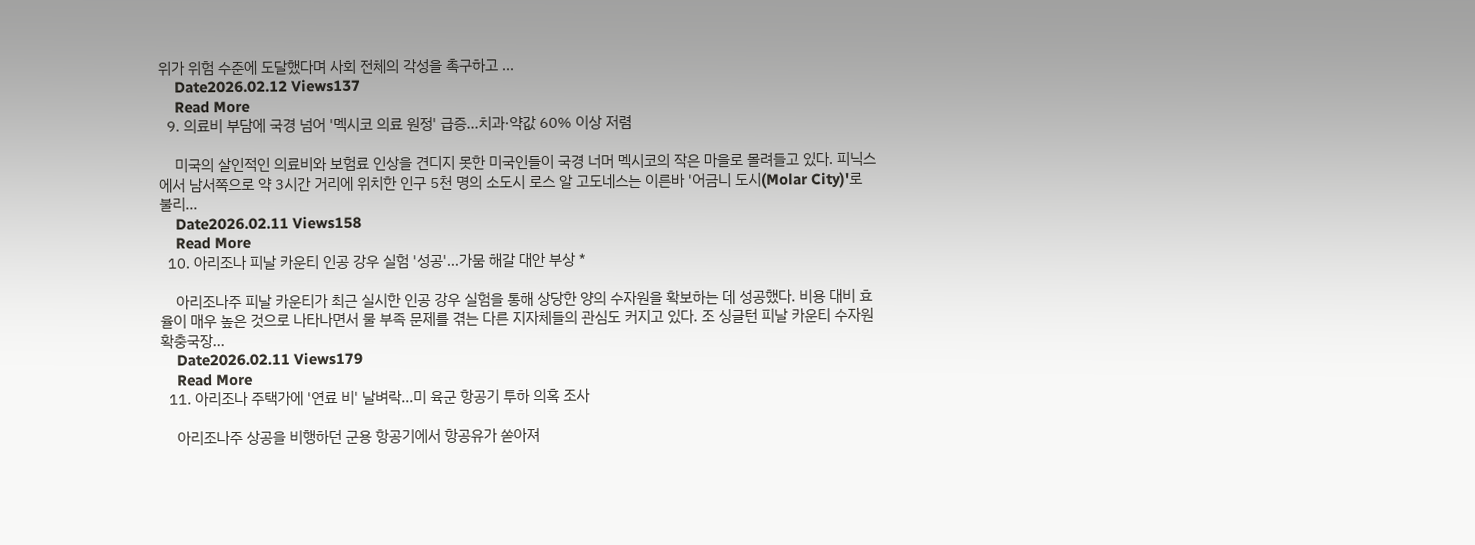위가 위험 수준에 도달했다며 사회 전체의 각성을 촉구하고 ...
    Date2026.02.12 Views137
    Read More
  9. 의료비 부담에 국경 넘어 '멕시코 의료 원정' 급증…치과·약값 60% 이상 저렴

    미국의 살인적인 의료비와 보험료 인상을 견디지 못한 미국인들이 국경 너머 멕시코의 작은 마을로 몰려들고 있다. 피닉스에서 남서쪽으로 약 3시간 거리에 위치한 인구 5천 명의 소도시 로스 알 고도네스는 이른바 '어금니 도시(Molar City)'로 불리...
    Date2026.02.11 Views158
    Read More
  10. 아리조나 피날 카운티 인공 강우 실험 '성공'…가뭄 해갈 대안 부상 *

    아리조나주 피날 카운티가 최근 실시한 인공 강우 실험을 통해 상당한 양의 수자원을 확보하는 데 성공했다. 비용 대비 효율이 매우 높은 것으로 나타나면서 물 부족 문제를 겪는 다른 지자체들의 관심도 커지고 있다. 조 싱글턴 피날 카운티 수자원 확충국장...
    Date2026.02.11 Views179
    Read More
  11. 아리조나 주택가에 '연료 비' 날벼락…미 육군 항공기 투하 의혹 조사

    아리조나주 상공을 비행하던 군용 항공기에서 항공유가 쏟아져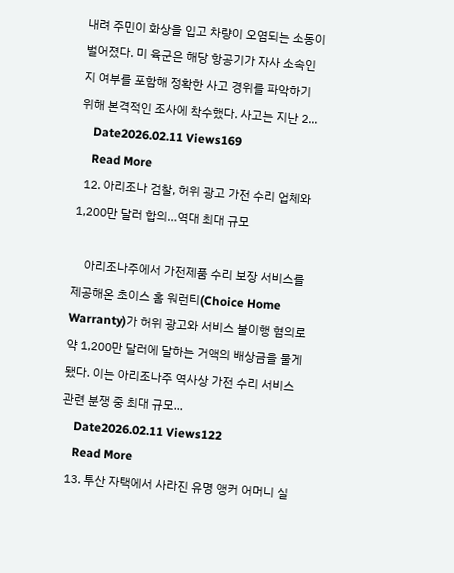내려 주민이 화상을 입고 차량이 오염되는 소동이 벌어졌다. 미 육군은 해당 항공기가 자사 소속인지 여부를 포함해 정확한 사고 경위를 파악하기 위해 본격적인 조사에 착수했다. 사고는 지난 2...
    Date2026.02.11 Views169
    Read More
  12. 아리조나 검찰, 허위 광고 가전 수리 업체와 1,200만 달러 합의…역대 최대 규모

    아리조나주에서 가전제품 수리 보장 서비스를 제공해온 초이스 홈 워런티(Choice Home Warranty)가 허위 광고와 서비스 불이행 혐의로 약 1,200만 달러에 달하는 거액의 배상금을 물게 됐다. 이는 아리조나주 역사상 가전 수리 서비스 관련 분쟁 중 최대 규모...
    Date2026.02.11 Views122
    Read More
  13. 투산 자택에서 사라진 유명 앵커 어머니 실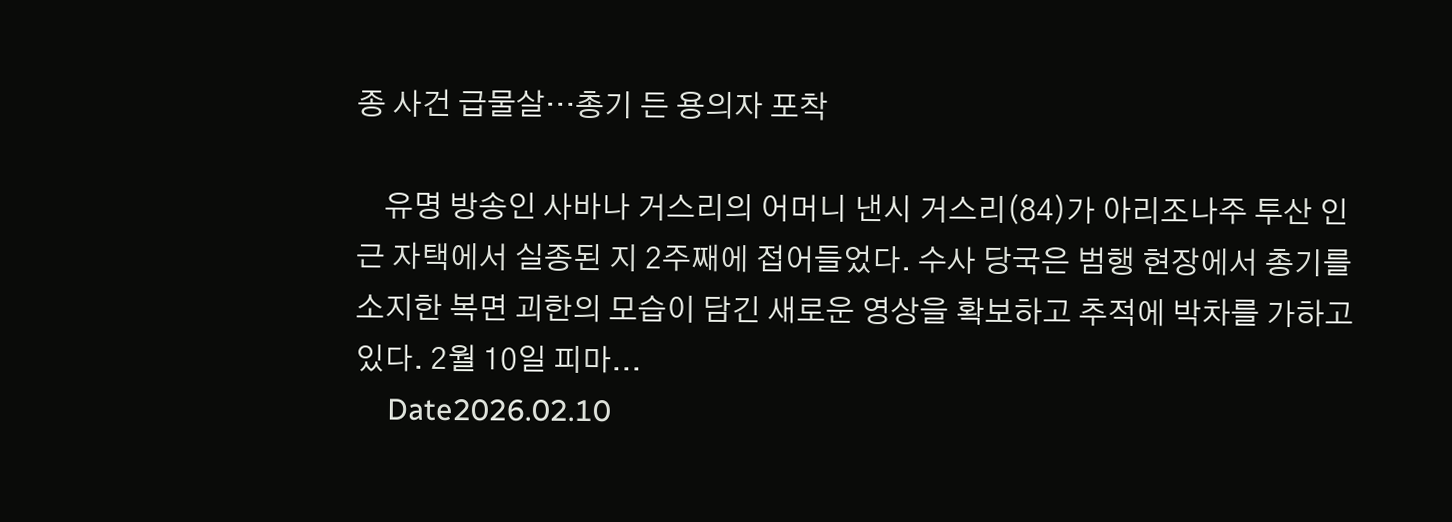종 사건 급물살…총기 든 용의자 포착

    유명 방송인 사바나 거스리의 어머니 낸시 거스리(84)가 아리조나주 투산 인근 자택에서 실종된 지 2주째에 접어들었다. 수사 당국은 범행 현장에서 총기를 소지한 복면 괴한의 모습이 담긴 새로운 영상을 확보하고 추적에 박차를 가하고 있다. 2월 10일 피마...
    Date2026.02.10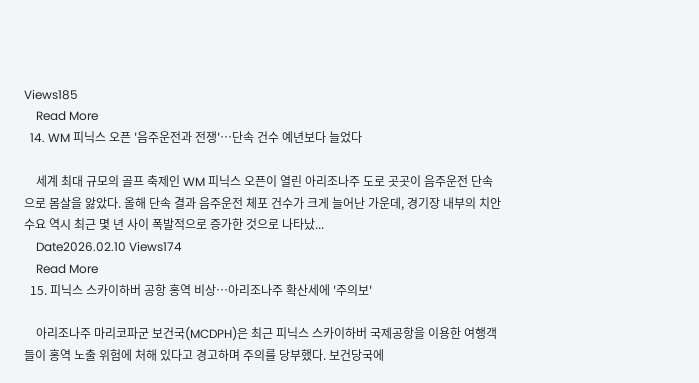Views185
    Read More
  14. WM 피닉스 오픈 '음주운전과 전쟁'…단속 건수 예년보다 늘었다

    세계 최대 규모의 골프 축제인 WM 피닉스 오픈이 열린 아리조나주 도로 곳곳이 음주운전 단속으로 몸살을 앓았다. 올해 단속 결과 음주운전 체포 건수가 크게 늘어난 가운데, 경기장 내부의 치안 수요 역시 최근 몇 년 사이 폭발적으로 증가한 것으로 나타났...
    Date2026.02.10 Views174
    Read More
  15. 피닉스 스카이하버 공항 홍역 비상…아리조나주 확산세에 '주의보'

    아리조나주 마리코파군 보건국(MCDPH)은 최근 피닉스 스카이하버 국제공항을 이용한 여행객들이 홍역 노출 위험에 처해 있다고 경고하며 주의를 당부했다. 보건당국에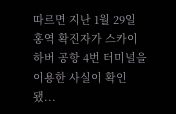따르면 지난 1월 29일 홍역 확진자가 스카이하버 공항 4번 터미널을 이용한 사실이 확인됐...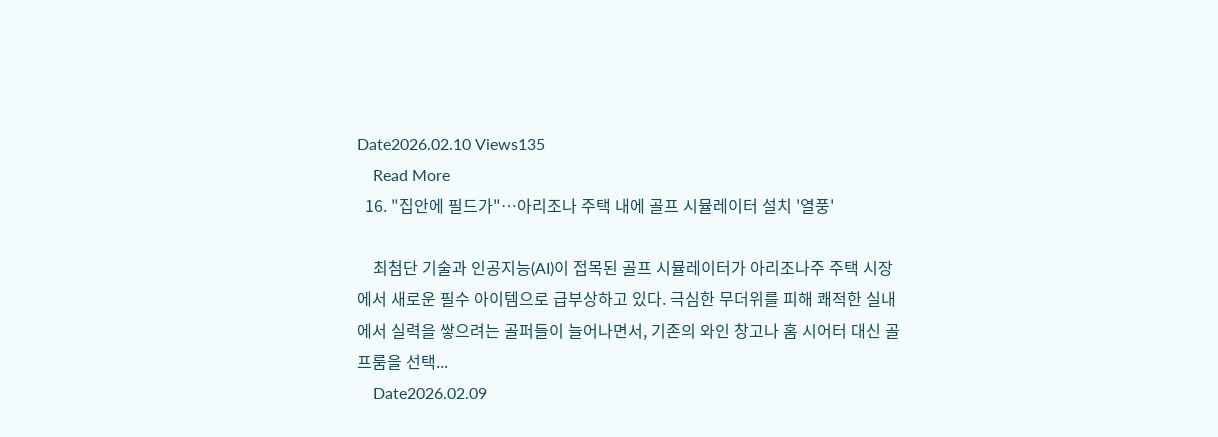Date2026.02.10 Views135
    Read More
  16. "집안에 필드가"…아리조나 주택 내에 골프 시뮬레이터 설치 '열풍'

    최첨단 기술과 인공지능(AI)이 접목된 골프 시뮬레이터가 아리조나주 주택 시장에서 새로운 필수 아이템으로 급부상하고 있다. 극심한 무더위를 피해 쾌적한 실내에서 실력을 쌓으려는 골퍼들이 늘어나면서, 기존의 와인 창고나 홈 시어터 대신 골프룸을 선택...
    Date2026.02.09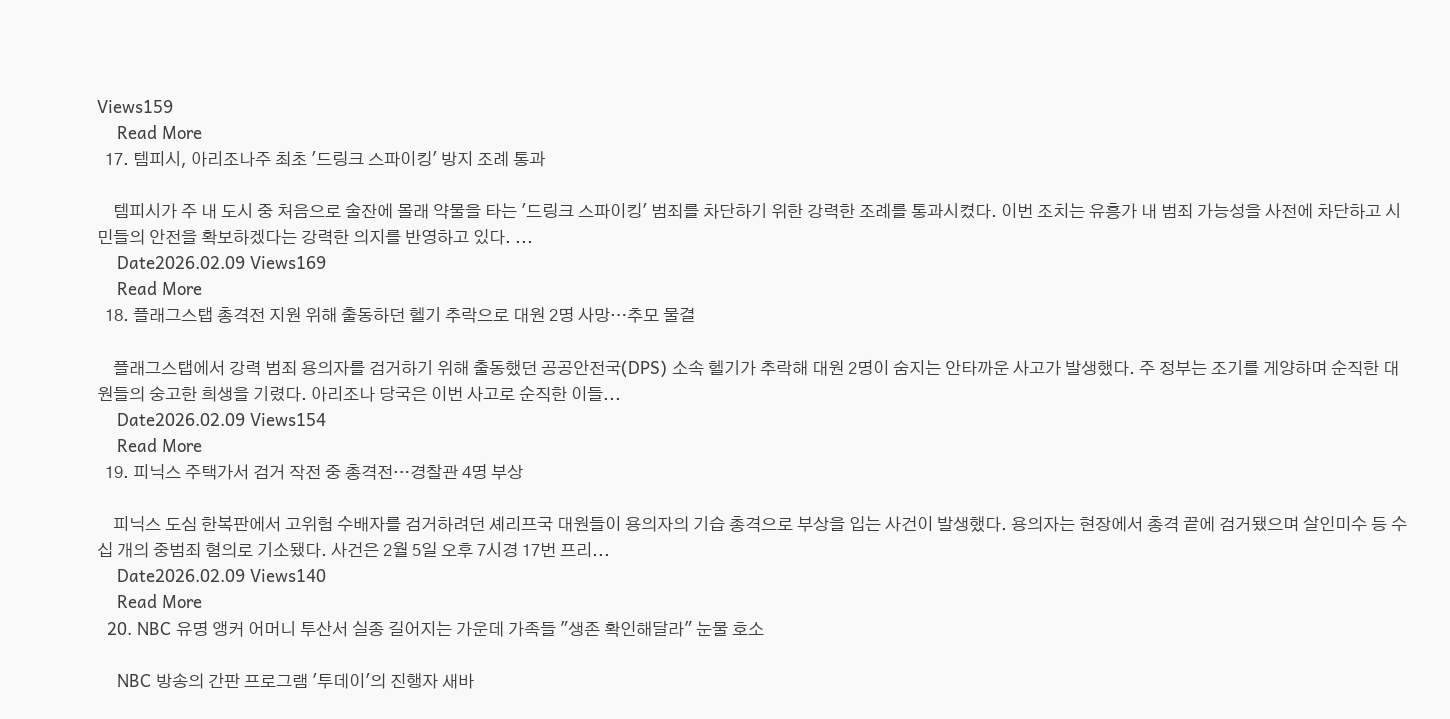Views159
    Read More
  17. 템피시, 아리조나주 최초 '드링크 스파이킹' 방지 조례 통과

    템피시가 주 내 도시 중 처음으로 술잔에 몰래 약물을 타는 '드링크 스파이킹' 범죄를 차단하기 위한 강력한 조례를 통과시켰다. 이번 조치는 유흥가 내 범죄 가능성을 사전에 차단하고 시민들의 안전을 확보하겠다는 강력한 의지를 반영하고 있다. ...
    Date2026.02.09 Views169
    Read More
  18. 플래그스탭 총격전 지원 위해 출동하던 헬기 추락으로 대원 2명 사망…추모 물결

    플래그스탭에서 강력 범죄 용의자를 검거하기 위해 출동했던 공공안전국(DPS) 소속 헬기가 추락해 대원 2명이 숨지는 안타까운 사고가 발생했다. 주 정부는 조기를 게양하며 순직한 대원들의 숭고한 희생을 기렸다. 아리조나 당국은 이번 사고로 순직한 이들...
    Date2026.02.09 Views154
    Read More
  19. 피닉스 주택가서 검거 작전 중 총격전…경찰관 4명 부상

    피닉스 도심 한복판에서 고위험 수배자를 검거하려던 셰리프국 대원들이 용의자의 기습 총격으로 부상을 입는 사건이 발생했다. 용의자는 현장에서 총격 끝에 검거됐으며 살인미수 등 수십 개의 중범죄 혐의로 기소됐다. 사건은 2월 5일 오후 7시경 17번 프리...
    Date2026.02.09 Views140
    Read More
  20. NBC 유명 앵커 어머니 투산서 실종 길어지는 가운데 가족들 "생존 확인해달라" 눈물 호소

    NBC 방송의 간판 프로그램 '투데이'의 진행자 새바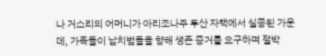나 거스리의 어머니가 아리조나주 투산 자택에서 실종된 가운데, 가족들이 납치범들을 향해 생존 증거를 요구하며 절박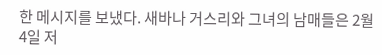한 메시지를 보냈다. 새바나 거스리와 그녀의 남매들은 2월 4일 저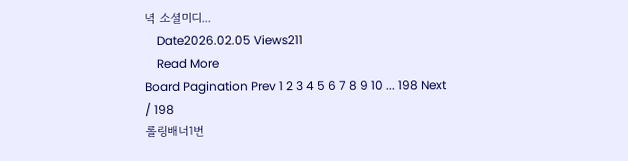녁 소셜미디...
    Date2026.02.05 Views211
    Read More
Board Pagination Prev 1 2 3 4 5 6 7 8 9 10 ... 198 Next
/ 198
롤링배너1번